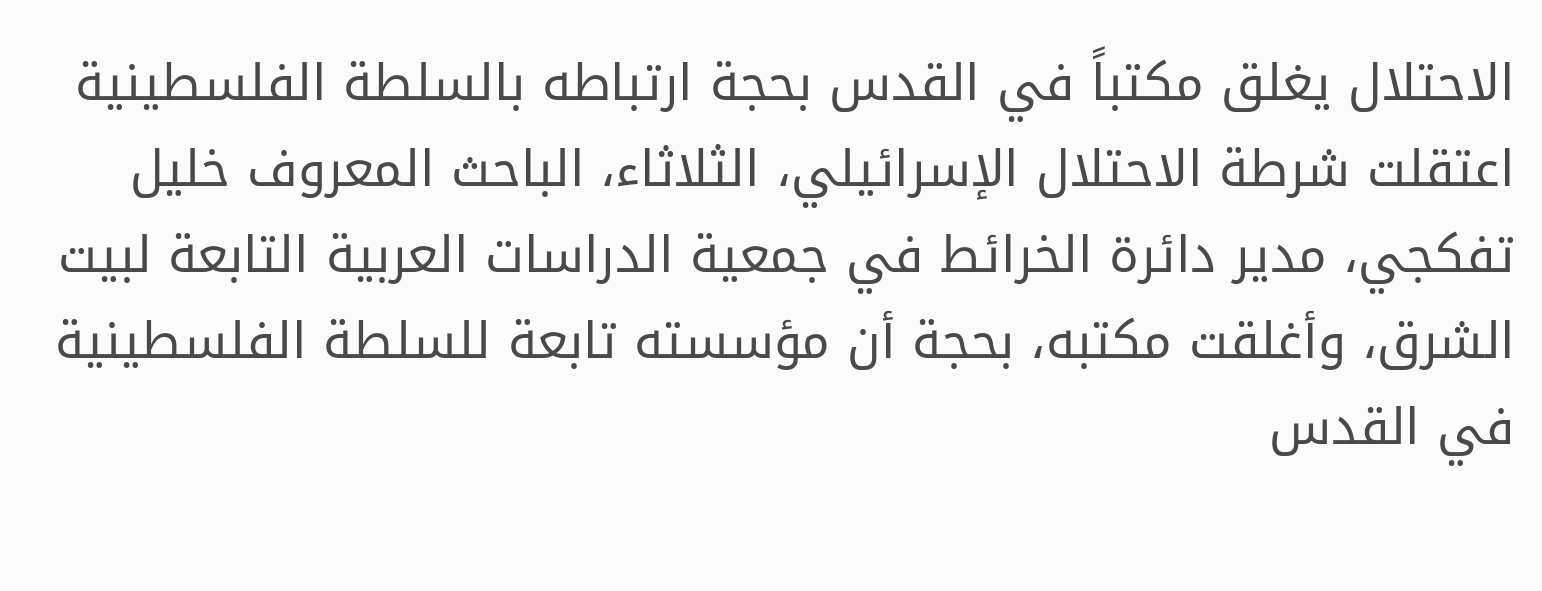الاحتلال يغلق مكتباً في القدس بحجة ارتباطه بالسلطة الفلسطينية
اعتقلت شرطة الاحتلال الإسرائيلي، الثلاثاء، الباحث المعروف خليل تفكجي، مدير دائرة الخرائط في جمعية الدراسات العربية التابعة لبيت الشرق، وأغلقت مكتبه، بحجة أن مؤسسته تابعة للسلطة الفلسطينية في القدس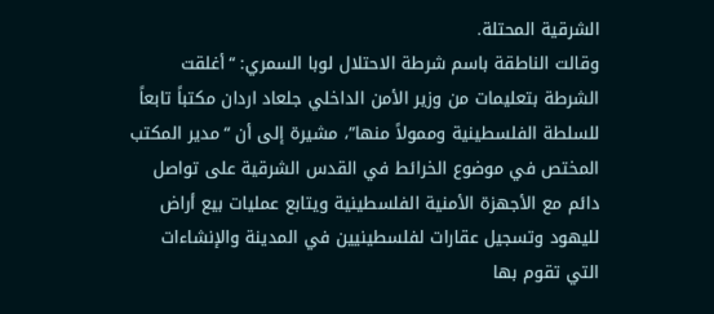الشرقية المحتلة.
وقالت الناطقة باسم شرطة الاحتلال لوبا السمري: “أغلقت الشرطة بتعليمات من وزير الأمن الداخلي جلعاد اردان مكتباً تابعاً للسلطة الفلسطينية وممولاً منها”، مشيرة إلى أن “مدير المكتب المختص في موضوع الخرائط في القدس الشرقية على تواصل دائم مع الأجهزة الأمنية الفلسطينية ويتابع عمليات بيع أراض لليهود وتسجيل عقارات لفلسطينيين في المدينة والإنشاءات التي تقوم بها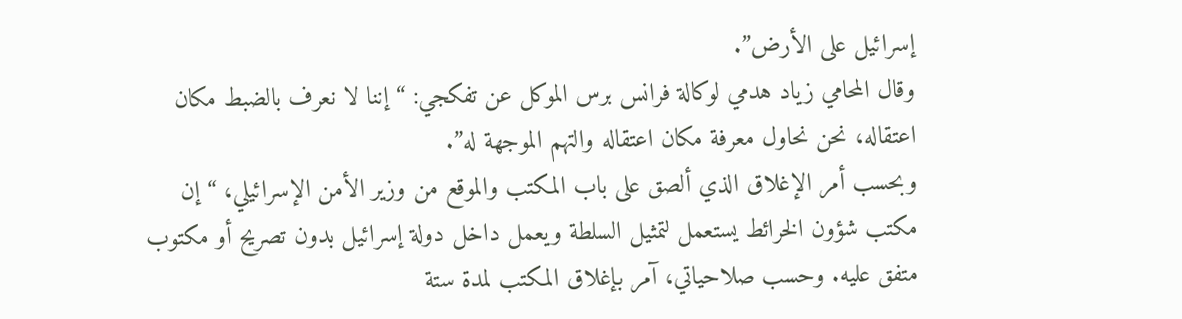إسرائيل على الأرض”.
وقال المحامي زياد هدمي لوكالة فرانس برس الموكل عن تفكجي: “إننا لا نعرف بالضبط مكان اعتقاله، نحن نحاول معرفة مكان اعتقاله والتهم الموجهة له”.
وبحسب أمر الإغلاق الذي ألصق على باب المكتب والموقع من وزير الأمن الإسرائيلي، “إن مكتب شؤون الخرائط يستعمل لتمثيل السلطة ويعمل داخل دولة إسرائيل بدون تصريح أو مكتوب متفق عليه. وحسب صلاحياتي، آمر بإغلاق المكتب لمدة ستة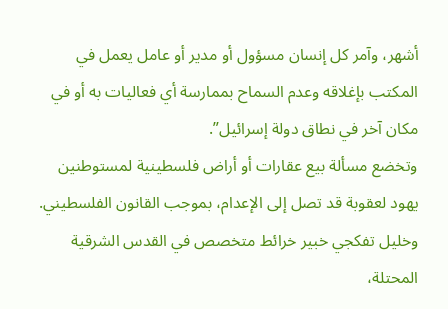أشهر، وآمر كل إنسان مسؤول أو مدير أو عامل يعمل في المكتب بإغلاقه وعدم السماح بممارسة أي فعاليات به أو في مكان آخر في نطاق دولة إسرائيل”.
وتخضع مسألة بيع عقارات أو أراض فلسطينية لمستوطنين يهود لعقوبة قد تصل إلى الإعدام، بموجب القانون الفلسطيني.
وخليل تفكجي خبير خرائط متخصص في القدس الشرقية المحتلة،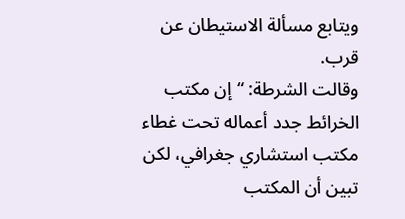ويتابع مسألة الاستيطان عن قرب.
وقالت الشرطة: “إن مكتب الخرائط جدد أعماله تحت غطاء مكتب استشاري جغرافي، لكن تبين أن المكتب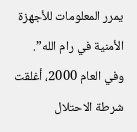يمرر المعلومات للأجهزة الأمنية في رام الله”.
وفي العام 2000، أغلقت شرطة الاحتلال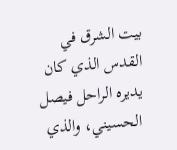بيت الشرق في القدس الذي كان يديره الراحل فيصل الحسيني، والذي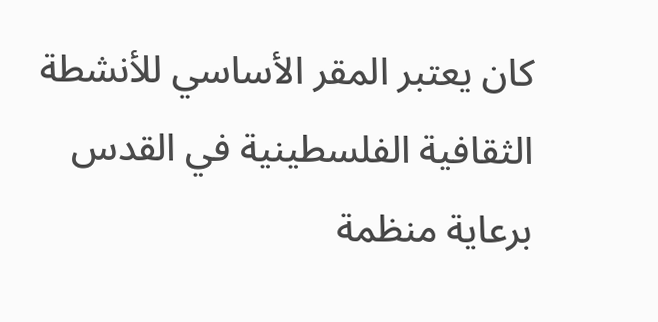كان يعتبر المقر الأساسي للأنشطة الثقافية الفلسطينية في القدس برعاية منظمة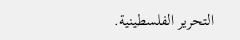التحرير الفلسطينية.